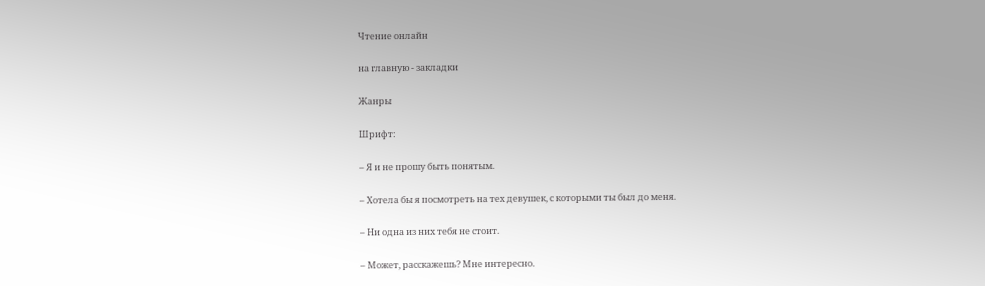Чтение онлайн

на главную - закладки

Жанры

Шрифт:

– Я и не прошу быть понятым.

– Хотела бы я посмотреть на тех девушек, с которыми ты был до меня.

– Ни одна из них тебя не стоит.

– Может, расскажешь? Мне интересно.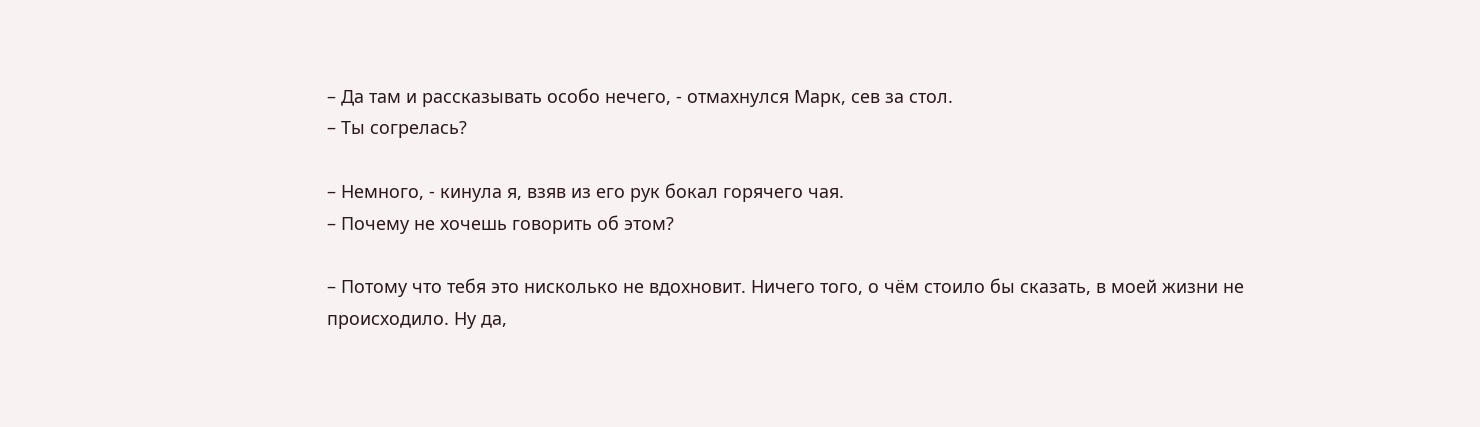– Да там и рассказывать особо нечего, - отмахнулся Марк, сев за стол.
– Ты согрелась?

– Немного, - кинула я, взяв из его рук бокал горячего чая.
– Почему не хочешь говорить об этом?

– Потому что тебя это нисколько не вдохновит. Ничего того, о чём стоило бы сказать, в моей жизни не происходило. Ну да,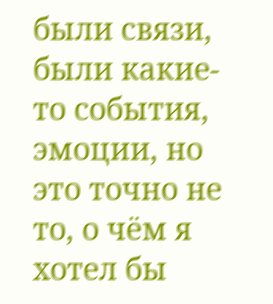были связи, были какие-то события, эмоции, но это точно не то, о чём я хотел бы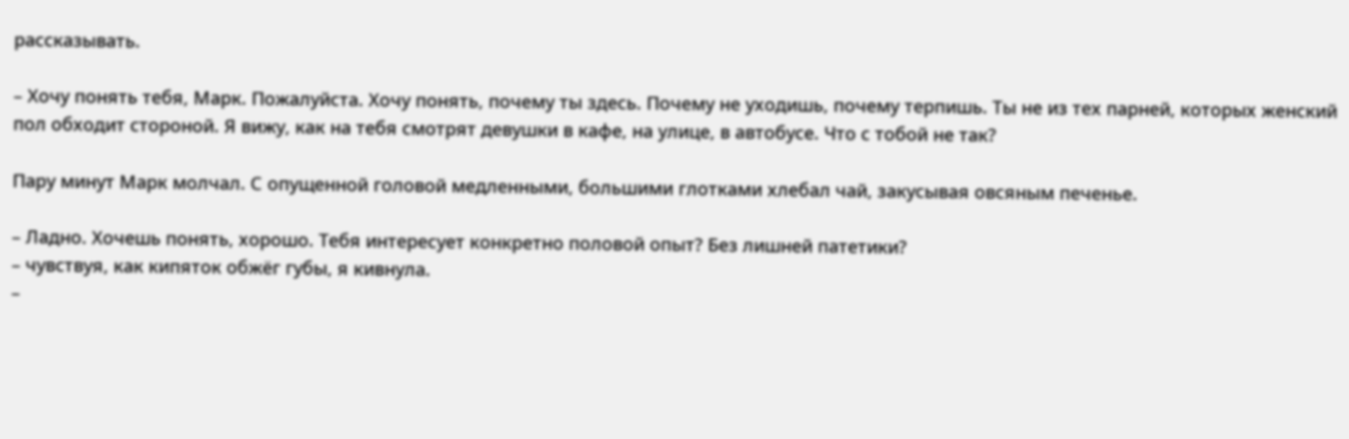рассказывать.

– Хочу понять тебя, Марк. Пожалуйста. Хочу понять, почему ты здесь. Почему не уходишь, почему терпишь. Ты не из тех парней, которых женский пол обходит стороной. Я вижу, как на тебя смотрят девушки в кафе, на улице, в автобусе. Что с тобой не так?

Пару минут Марк молчал. С опущенной головой медленными, большими глотками хлебал чай, закусывая овсяным печенье.

– Ладно. Хочешь понять, хорошо. Тебя интересует конкретно половой опыт? Без лишней патетики?
– чувствуя, как кипяток обжёг губы, я кивнула.
–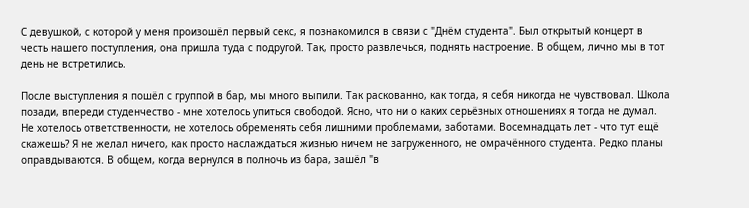С девушкой, с которой у меня произошёл первый секс, я познакомился в связи с "Днём студента". Был открытый концерт в честь нашего поступления, она пришла туда с подругой. Так, просто развлечься, поднять настроение. В общем, лично мы в тот день не встретились.

После выступления я пошёл с группой в бар, мы много выпили. Так раскованно, как тогда, я себя никогда не чувствовал. Школа позади, впереди студенчество - мне хотелось упиться свободой. Ясно, что ни о каких серьёзных отношениях я тогда не думал. Не хотелось ответственности, не хотелось обременять себя лишними проблемами, заботами. Восемнадцать лет - что тут ещё скажешь? Я не желал ничего, как просто наслаждаться жизнью ничем не загруженного, не омрачённого студента. Редко планы оправдываются. В общем, когда вернулся в полночь из бара, зашёл "в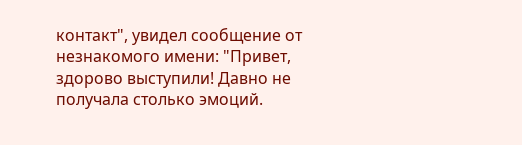контакт", увидел сообщение от незнакомого имени: "Привет, здорово выступили! Давно не получала столько эмоций.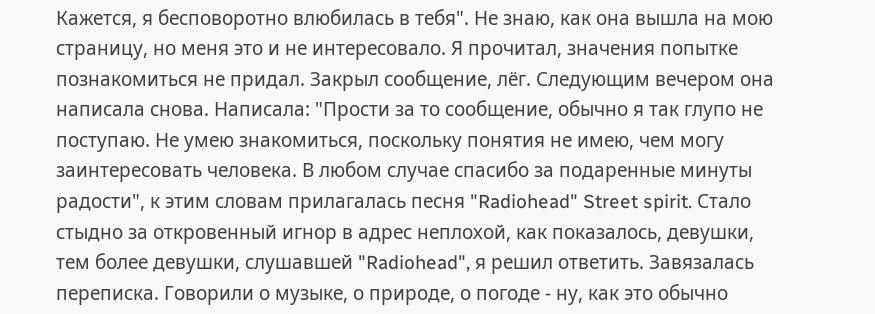Кажется, я бесповоротно влюбилась в тебя". Не знаю, как она вышла на мою страницу, но меня это и не интересовало. Я прочитал, значения попытке познакомиться не придал. Закрыл сообщение, лёг. Следующим вечером она написала снова. Написала: "Прости за то сообщение, обычно я так глупо не поступаю. Не умею знакомиться, поскольку понятия не имею, чем могу заинтересовать человека. В любом случае спасибо за подаренные минуты радости", к этим словам прилагалась песня "Radiohead" Street spirit. Стало стыдно за откровенный игнор в адрес неплохой, как показалось, девушки, тем более девушки, слушавшей "Radiohead", я решил ответить. Завязалась переписка. Говорили о музыке, о природе, о погоде - ну, как это обычно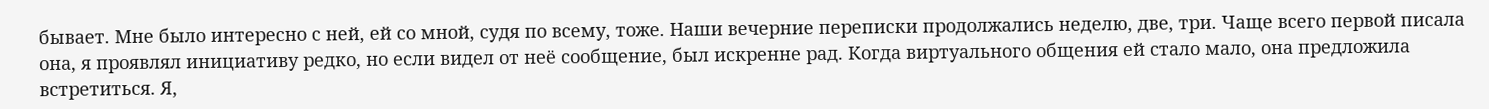бывает. Мне было интересно с ней, ей со мной, судя по всему, тоже. Наши вечерние переписки продолжались неделю, две, три. Чаще всего первой писала она, я проявлял инициативу редко, но если видел от неё сообщение, был искренне рад. Когда виртуального общения ей стало мало, она предложила встретиться. Я,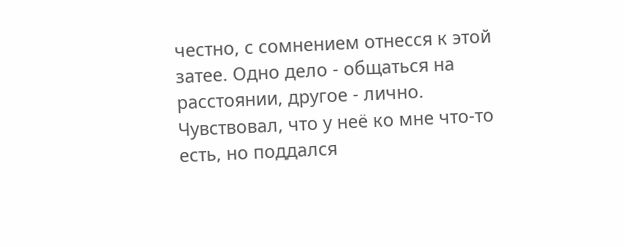честно, с сомнением отнесся к этой затее. Одно дело - общаться на расстоянии, другое - лично. Чувствовал, что у неё ко мне что-то есть, но поддался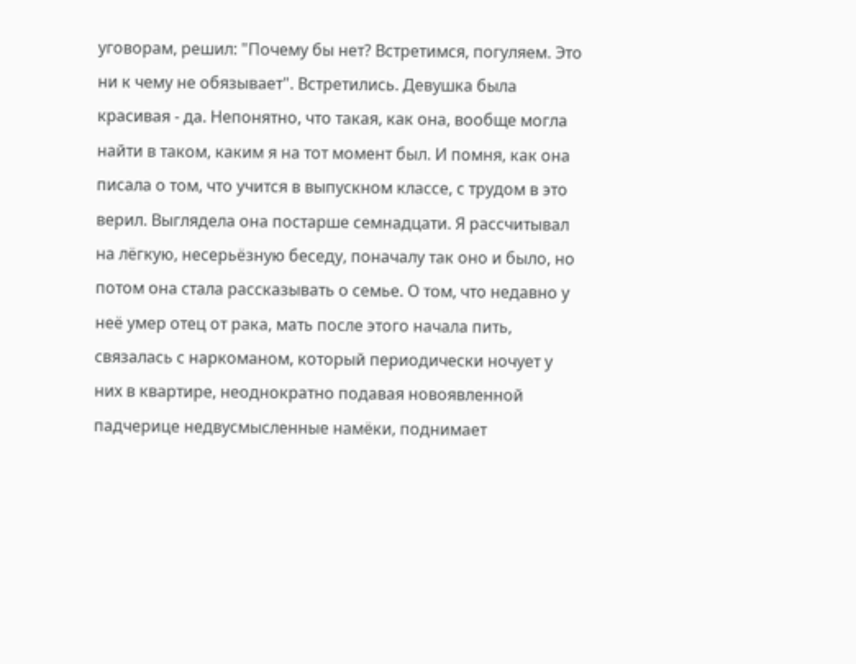уговорам, решил: "Почему бы нет? Встретимся, погуляем. Это ни к чему не обязывает". Встретились. Девушка была красивая - да. Непонятно, что такая, как она, вообще могла найти в таком, каким я на тот момент был. И помня, как она писала о том, что учится в выпускном классе, с трудом в это верил. Выглядела она постарше семнадцати. Я рассчитывал на лёгкую, несерьёзную беседу, поначалу так оно и было, но потом она стала рассказывать о семье. О том, что недавно у неё умер отец от рака, мать после этого начала пить, связалась с наркоманом, который периодически ночует у них в квартире, неоднократно подавая новоявленной падчерице недвусмысленные намёки, поднимает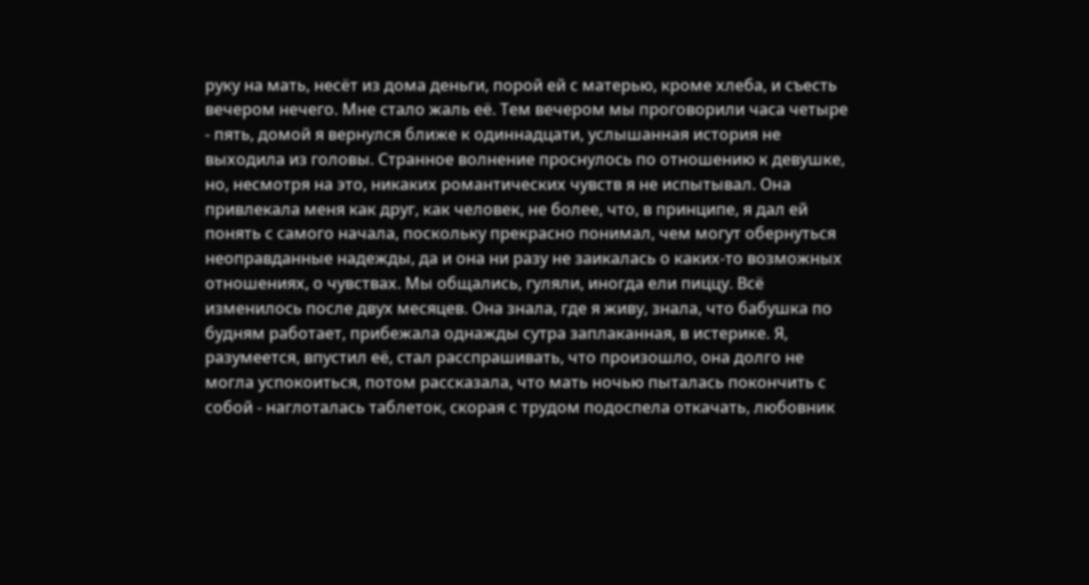руку на мать, несёт из дома деньги, порой ей с матерью, кроме хлеба, и съесть вечером нечего. Мне стало жаль её. Тем вечером мы проговорили часа четыре - пять, домой я вернулся ближе к одиннадцати, услышанная история не выходила из головы. Странное волнение проснулось по отношению к девушке, но, несмотря на это, никаких романтических чувств я не испытывал. Она привлекала меня как друг, как человек, не более, что, в принципе, я дал ей понять с самого начала, поскольку прекрасно понимал, чем могут обернуться неоправданные надежды, да и она ни разу не заикалась о каких-то возможных отношениях, о чувствах. Мы общались, гуляли, иногда ели пиццу. Всё изменилось после двух месяцев. Она знала, где я живу, знала, что бабушка по будням работает, прибежала однажды сутра заплаканная, в истерике. Я, разумеется, впустил её, стал расспрашивать, что произошло, она долго не могла успокоиться, потом рассказала, что мать ночью пыталась покончить с собой - наглоталась таблеток, скорая с трудом подоспела откачать, любовник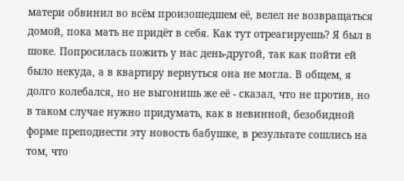матери обвинил во всём произошедшем её, велел не возвращаться домой, пока мать не придёт в себя. Как тут отреагируешь? Я был в шоке. Попросилась пожить у нас день-другой, так как пойти ей было некуда, а в квартиру вернуться она не могла. В общем, я долго колебался, но не выгонишь же её - сказал, что не против, но в таком случае нужно придумать, как в невинной, безобидной форме преподнести эту новость бабушке, в результате сошлись на том, что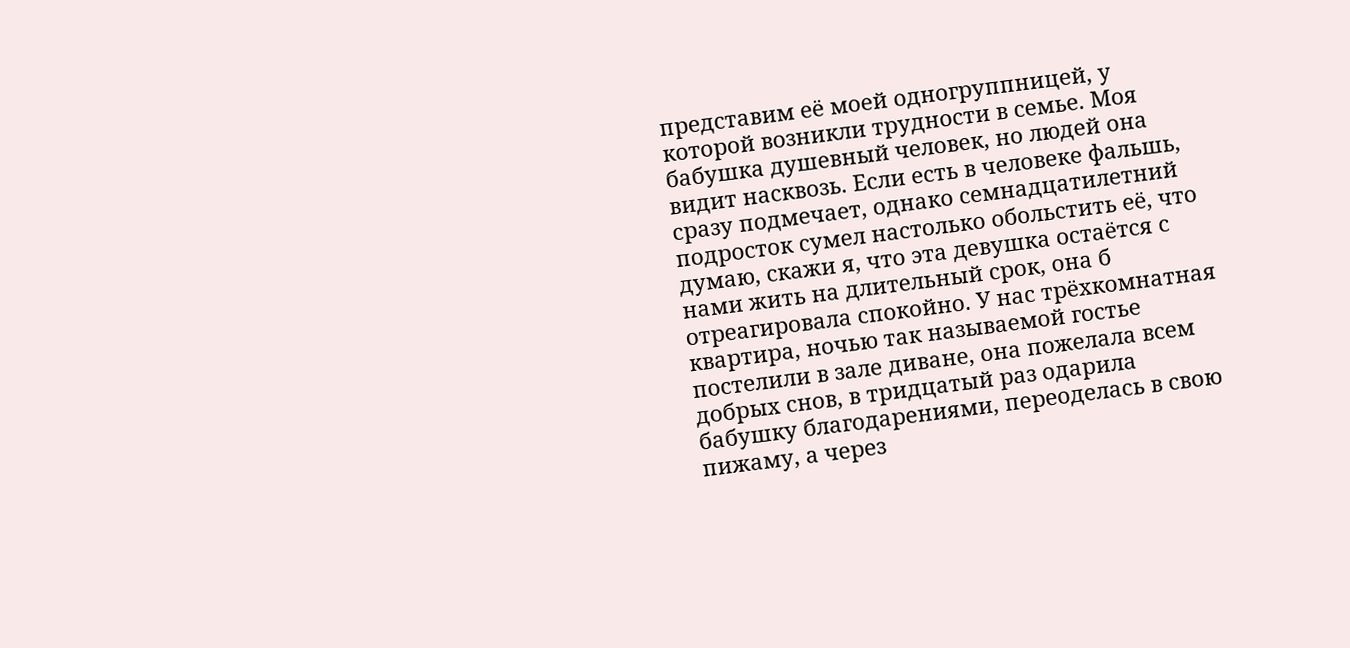представим её моей одногруппницей, у которой возникли трудности в семье. Моя бабушка душевный человек, но людей она видит насквозь. Если есть в человеке фальшь, сразу подмечает, однако семнадцатилетний подросток сумел настолько обольстить её, что думаю, скажи я, что эта девушка остаётся с нами жить на длительный срок, она б отреагировала спокойно. У нас трёхкомнатная квартира, ночью так называемой гостье постелили в зале диване, она пожелала всем добрых снов, в тридцатый раз одарила бабушку благодарениями, переоделась в свою пижаму, а через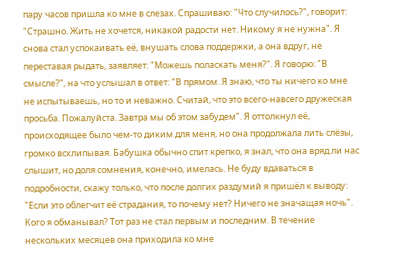пару часов пришла ко мне в слезах. Спрашиваю: "Что случилось?", говорит: "Страшно. Жить не хочется, никакой радости нет. Никому я не нужна". Я снова стал успокаивать её, внушать слова поддержки, а она вдруг, не переставая рыдать, заявляет: "Можешь поласкать меня?". Я говорю: "В смысле?", на что услышал в ответ: "В прямом. Я знаю, что ты ничего ко мне не испытываешь, но то и неважно. Считай, что это всего-навсего дружеская просьба. Пожалуйста. Завтра мы об этом забудем". Я оттолкнул её, происходящее было чем-то диким для меня, но она продолжала лить слёзы, громко всхлипывая. Бабушка обычно спит крепко, я знал, что она вряд ли нас слышит, но доля сомнения, конечно, имелась. Не буду вдаваться в подробности, скажу только, что после долгих раздумий я пришёл к выводу: "Если это облегчит её страдания, то почему нет? Ничего не значащая ночь". Кого я обманывал? Тот раз не стал первым и последним. В течение нескольких месяцев она приходила ко мне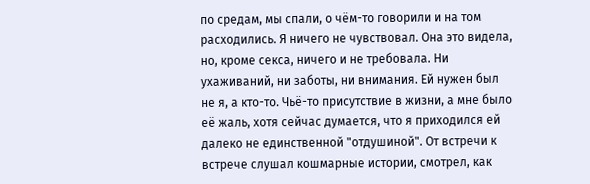по средам, мы спали, о чём-то говорили и на том расходились. Я ничего не чувствовал. Она это видела, но, кроме секса, ничего и не требовала. Ни ухаживаний, ни заботы, ни внимания. Ей нужен был не я, а кто-то. Чьё-то присутствие в жизни, а мне было её жаль, хотя сейчас думается, что я приходился ей далеко не единственной "отдушиной". От встречи к встрече слушал кошмарные истории, смотрел, как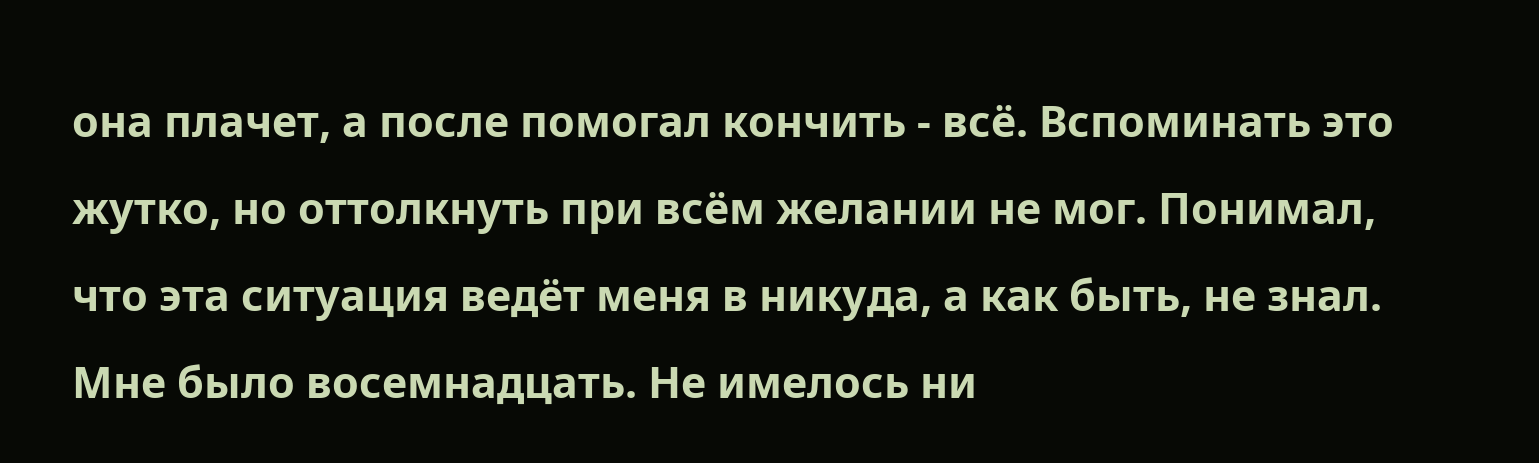она плачет, а после помогал кончить - всё. Вспоминать это жутко, но оттолкнуть при всём желании не мог. Понимал, что эта ситуация ведёт меня в никуда, а как быть, не знал. Мне было восемнадцать. Не имелось ни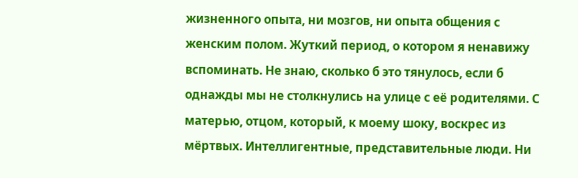жизненного опыта, ни мозгов, ни опыта общения с женским полом. Жуткий период, о котором я ненавижу вспоминать. Не знаю, сколько б это тянулось, если б однажды мы не столкнулись на улице с её родителями. С матерью, отцом, который, к моему шоку, воскрес из мёртвых. Интеллигентные, представительные люди. Ни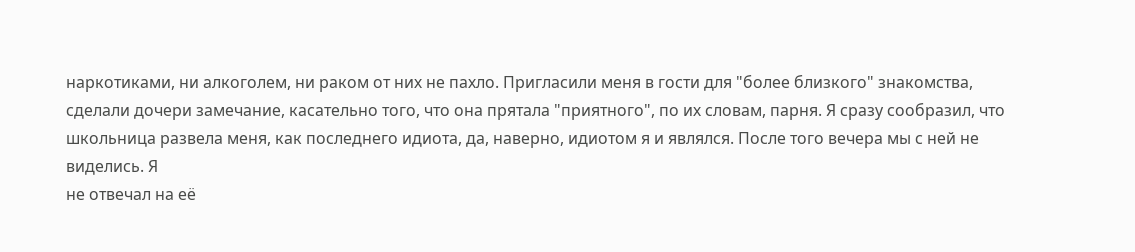наркотиками, ни алкоголем, ни раком от них не пахло. Пригласили меня в гости для "более близкого" знакомства, сделали дочери замечание, касательно того, что она прятала "приятного", по их словам, парня. Я сразу сообразил, что школьница развела меня, как последнего идиота, да, наверно, идиотом я и являлся. После того вечера мы с ней не виделись. Я
не отвечал на её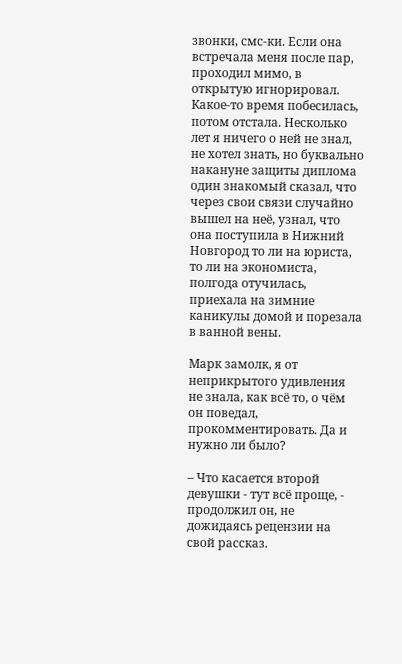звонки, смс-ки. Если она встречала меня после пар, проходил мимо, в открытую игнорировал. Какое-то время побесилась, потом отстала. Несколько лет я ничего о ней не знал, не хотел знать, но буквально накануне защиты диплома один знакомый сказал, что через свои связи случайно вышел на неё, узнал, что она поступила в Нижний Новгород то ли на юриста, то ли на экономиста, полгода отучилась, приехала на зимние каникулы домой и порезала в ванной вены.

Марк замолк, я от неприкрытого удивления не знала, как всё то, о чём он поведал, прокомментировать. Да и нужно ли было?

– Что касается второй девушки - тут всё проще, - продолжил он, не дожидаясь рецензии на свой рассказ.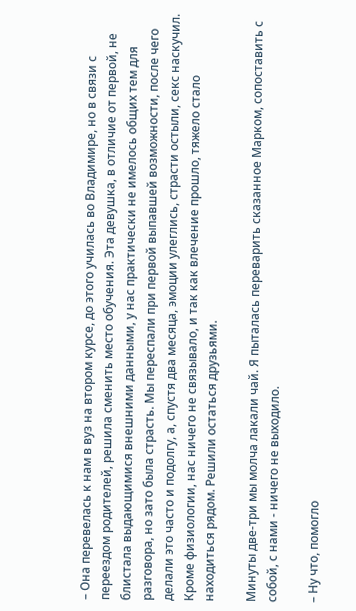– Она перевелась к нам в вуз на втором курсе, до этого училась во Владимире, но в связи с переездом родителей, решила сменить место обучения. Эта девушка, в отличие от первой, не блистала выдающимися внешними данными, у нас практически не имелось общих тем для разговора, но зато была страсть. Мы переспали при первой выпавшей возможности, после чего делали это часто и подолгу, а, спустя два месяца, эмоции улеглись, страсти остыли, секс наскучил. Кроме физиологии, нас ничего не связывало, и так как влечение прошло, тяжело стало находиться рядом. Решили остаться друзьями.

Минуты две-три мы молча лакали чай. Я пыталась переварить сказанное Марком, сопоставить с собой, с нами - ничего не выходило.

– Ну что, помогло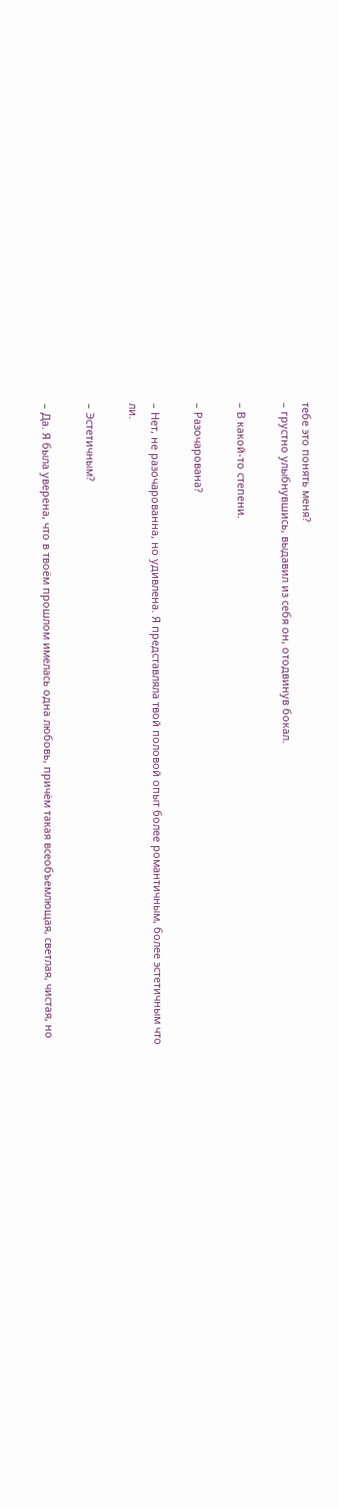тебе это понять меня?
– грустно улыбнувшись, выдавил из себя он, отодвинув бокал.

– В какой-то степени.

– Разочарована?

– Нет, не разочарованна, но удивлена. Я представляла твой половой опыт более романтичным, более эстетичным что ли.

– Эстетичным?

– Да. Я была уверена, что в твоём прошлом имелась одна любовь, причём такая всеобъемлющая, светлая, чистая, но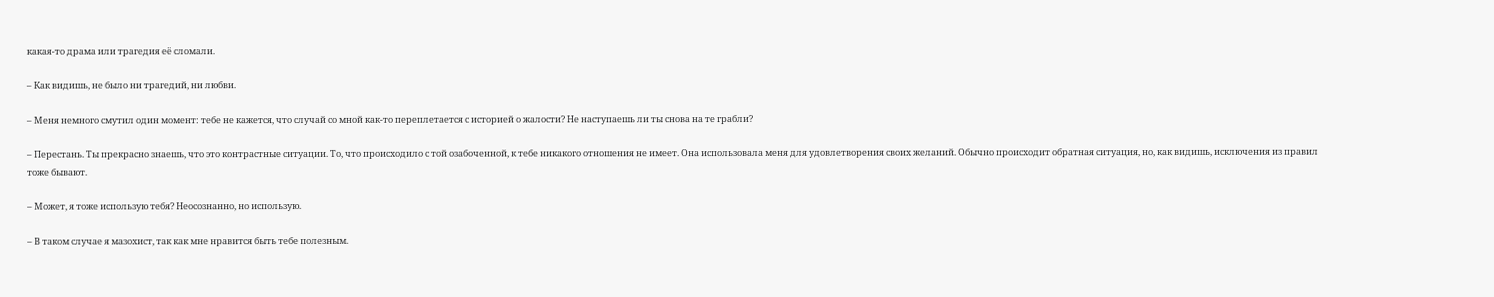какая-то драма или трагедия её сломали.

– Как видишь, не было ни трагедий, ни любви.

– Меня немного смутил один момент: тебе не кажется, что случай со мной как-то переплетается с историей о жалости? Не наступаешь ли ты снова на те грабли?

– Перестань. Ты прекрасно знаешь, что это контрастные ситуации. То, что происходило с той озабоченной, к тебе никакого отношения не имеет. Она использовала меня для удовлетворения своих желаний. Обычно происходит обратная ситуация, но, как видишь, исключения из правил тоже бывают.

– Может, я тоже использую тебя? Неосознанно, но использую.

– В таком случае я мазохист, так как мне нравится быть тебе полезным.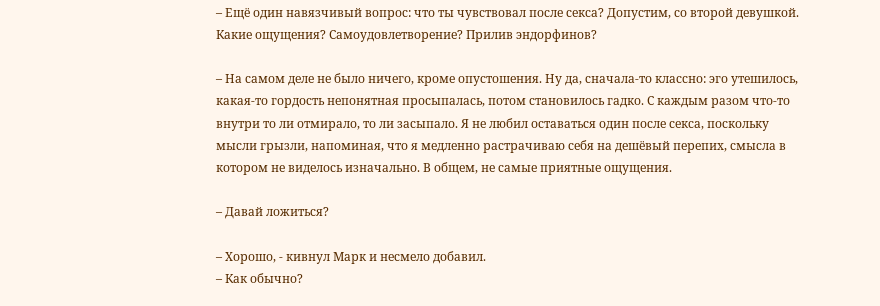– Ещё один навязчивый вопрос: что ты чувствовал после секса? Допустим, со второй девушкой. Какие ощущения? Самоудовлетворение? Прилив эндорфинов?

– На самом деле не было ничего, кроме опустошения. Ну да, сначала-то классно: эго утешилось, какая-то гордость непонятная просыпалась, потом становилось гадко. С каждым разом что-то внутри то ли отмирало, то ли засыпало. Я не любил оставаться один после секса, поскольку мысли грызли, напоминая, что я медленно растрачиваю себя на дешёвый перепих, смысла в котором не виделось изначально. В общем, не самые приятные ощущения.

– Давай ложиться?

– Хорошо, - кивнул Марк и несмело добавил.
– Как обычно?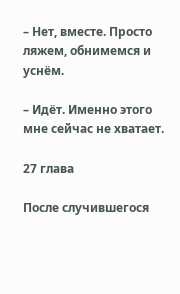– Нет, вместе. Просто ляжем, обнимемся и уснём.

– Идёт. Именно этого мне сейчас не хватает.

27 глава

После случившегося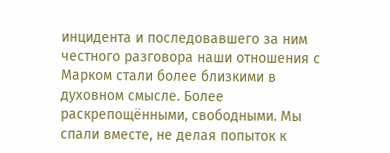инцидента и последовавшего за ним честного разговора наши отношения с Марком стали более близкими в духовном смысле. Более раскрепощёнными, свободными. Мы спали вместе, не делая попыток к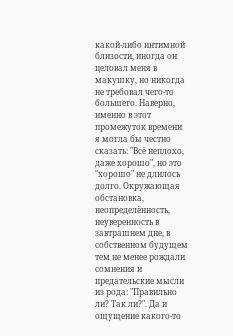какой-либо интимной близости, иногда он целовал меня в макушку, но никогда не требовал чего-то большего. Наверно, именно в этот промежуток времени я могла бы честно сказать: "Всё неплохо, даже хорошо", но это "хорошо" не длилось долго. Окружающая обстановка, неопределённость, неуверенность в завтрашнем дне, в собственном будущем тем не менее рождали сомнения и предательские мысли из рода: "Правильно ли? Так ли?". Да и ощущение какого-то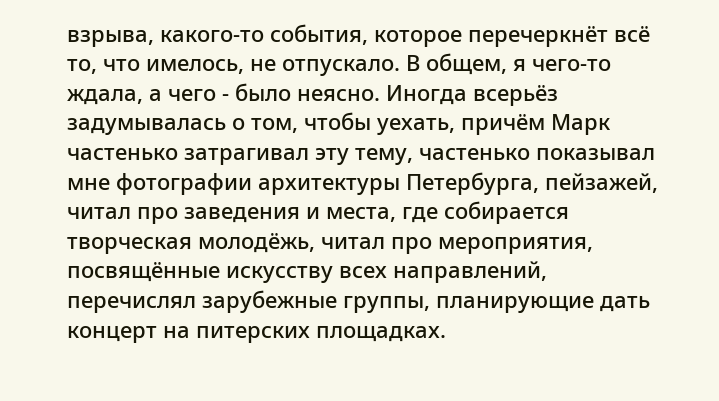взрыва, какого-то события, которое перечеркнёт всё то, что имелось, не отпускало. В общем, я чего-то ждала, а чего - было неясно. Иногда всерьёз задумывалась о том, чтобы уехать, причём Марк частенько затрагивал эту тему, частенько показывал мне фотографии архитектуры Петербурга, пейзажей, читал про заведения и места, где собирается творческая молодёжь, читал про мероприятия, посвящённые искусству всех направлений, перечислял зарубежные группы, планирующие дать концерт на питерских площадках.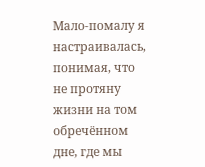Мало-помалу я настраивалась, понимая, что не протяну жизни на том обречённом дне, где мы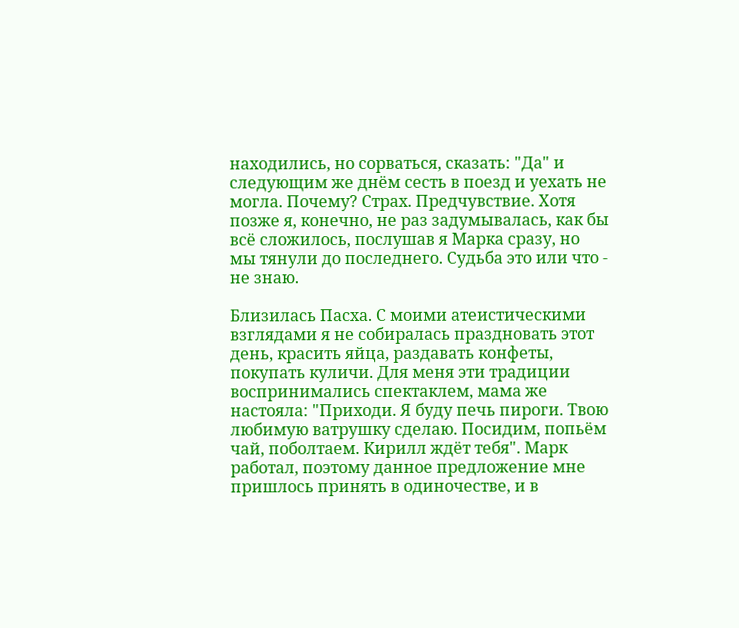находились, но сорваться, сказать: "Да" и следующим же днём сесть в поезд и уехать не могла. Почему? Страх. Предчувствие. Хотя позже я, конечно, не раз задумывалась, как бы всё сложилось, послушав я Марка сразу, но мы тянули до последнего. Судьба это или что - не знаю.

Близилась Пасха. С моими атеистическими взглядами я не собиралась праздновать этот день, красить яйца, раздавать конфеты, покупать куличи. Для меня эти традиции воспринимались спектаклем, мама же настояла: "Приходи. Я буду печь пироги. Твою любимую ватрушку сделаю. Посидим, попьём чай, поболтаем. Кирилл ждёт тебя". Марк работал, поэтому данное предложение мне пришлось принять в одиночестве, и в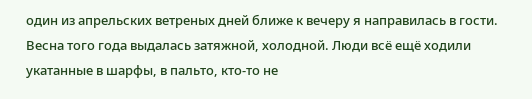один из апрельских ветреных дней ближе к вечеру я направилась в гости. Весна того года выдалась затяжной, холодной. Люди всё ещё ходили укатанные в шарфы, в пальто, кто-то не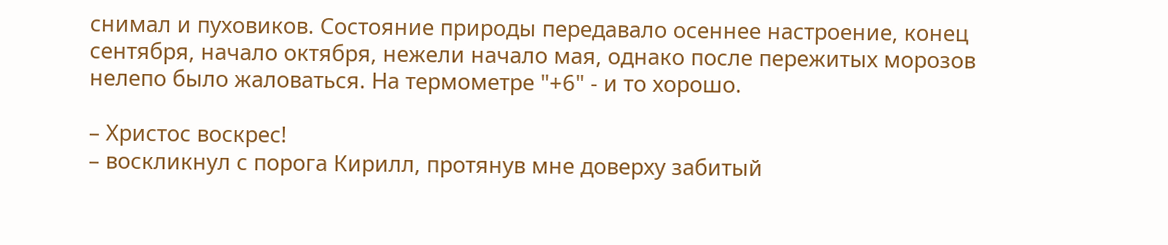снимал и пуховиков. Состояние природы передавало осеннее настроение, конец сентября, начало октября, нежели начало мая, однако после пережитых морозов нелепо было жаловаться. На термометре "+6" - и то хорошо.

– Христос воскрес!
– воскликнул с порога Кирилл, протянув мне доверху забитый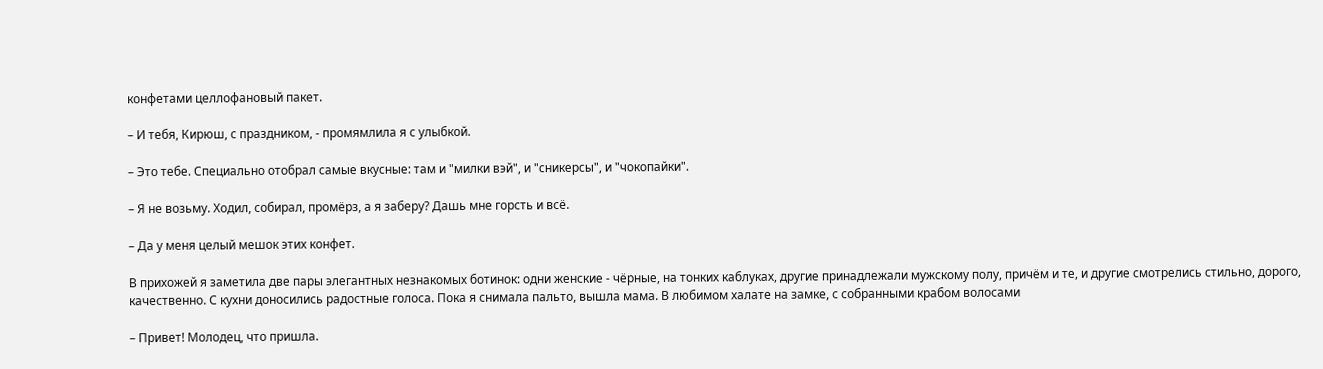конфетами целлофановый пакет.

– И тебя, Кирюш, с праздником, - промямлила я с улыбкой.

– Это тебе. Специально отобрал самые вкусные: там и "милки вэй", и "сникерсы", и "чокопайки".

– Я не возьму. Ходил, собирал, промёрз, а я заберу? Дашь мне горсть и всё.

– Да у меня целый мешок этих конфет.

В прихожей я заметила две пары элегантных незнакомых ботинок: одни женские - чёрные, на тонких каблуках, другие принадлежали мужскому полу, причём и те, и другие смотрелись стильно, дорого, качественно. С кухни доносились радостные голоса. Пока я снимала пальто, вышла мама. В любимом халате на замке, с собранными крабом волосами

– Привет! Молодец, что пришла.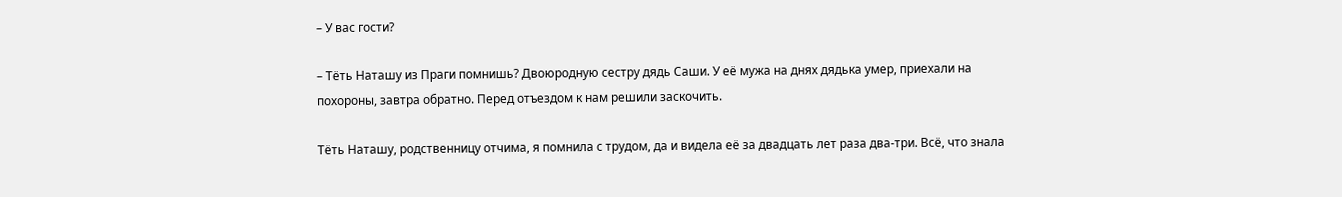– У вас гости?

– Тёть Наташу из Праги помнишь? Двоюродную сестру дядь Саши. У её мужа на днях дядька умер, приехали на похороны, завтра обратно. Перед отъездом к нам решили заскочить.

Тёть Наташу, родственницу отчима, я помнила с трудом, да и видела её за двадцать лет раза два-три. Всё, что знала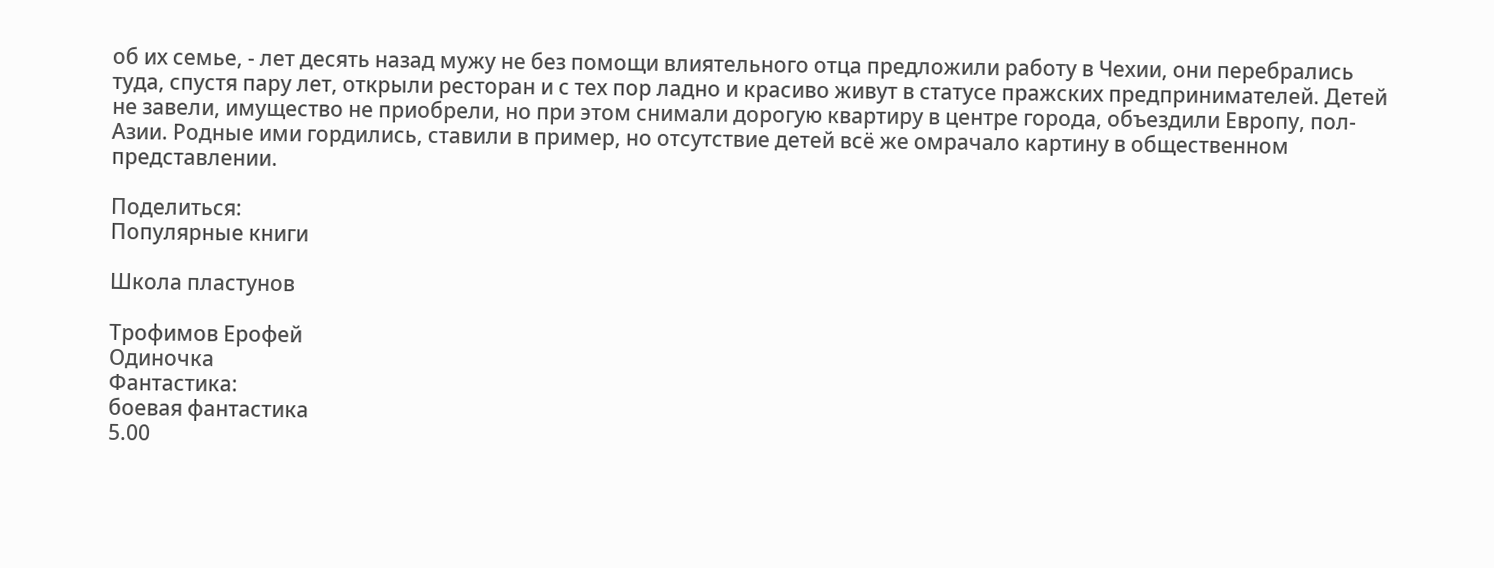об их семье, - лет десять назад мужу не без помощи влиятельного отца предложили работу в Чехии, они перебрались туда, спустя пару лет, открыли ресторан и с тех пор ладно и красиво живут в статусе пражских предпринимателей. Детей не завели, имущество не приобрели, но при этом снимали дорогую квартиру в центре города, объездили Европу, пол-Азии. Родные ими гордились, ставили в пример, но отсутствие детей всё же омрачало картину в общественном представлении.

Поделиться:
Популярные книги

Школа пластунов

Трофимов Ерофей
Одиночка
Фантастика:
боевая фантастика
5.00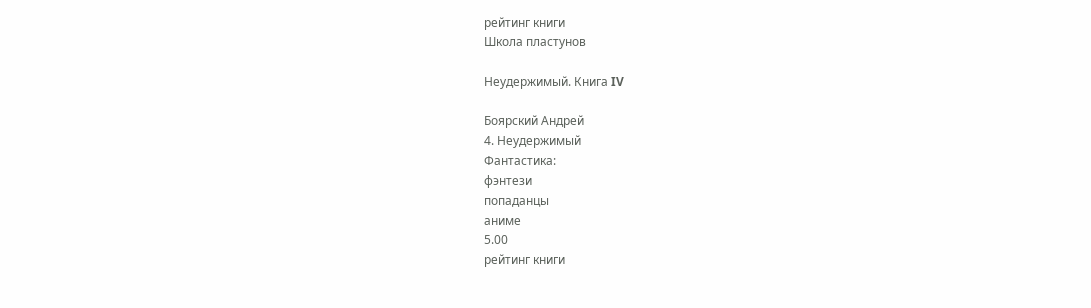рейтинг книги
Школа пластунов

Неудержимый. Книга IV

Боярский Андрей
4. Неудержимый
Фантастика:
фэнтези
попаданцы
аниме
5.00
рейтинг книги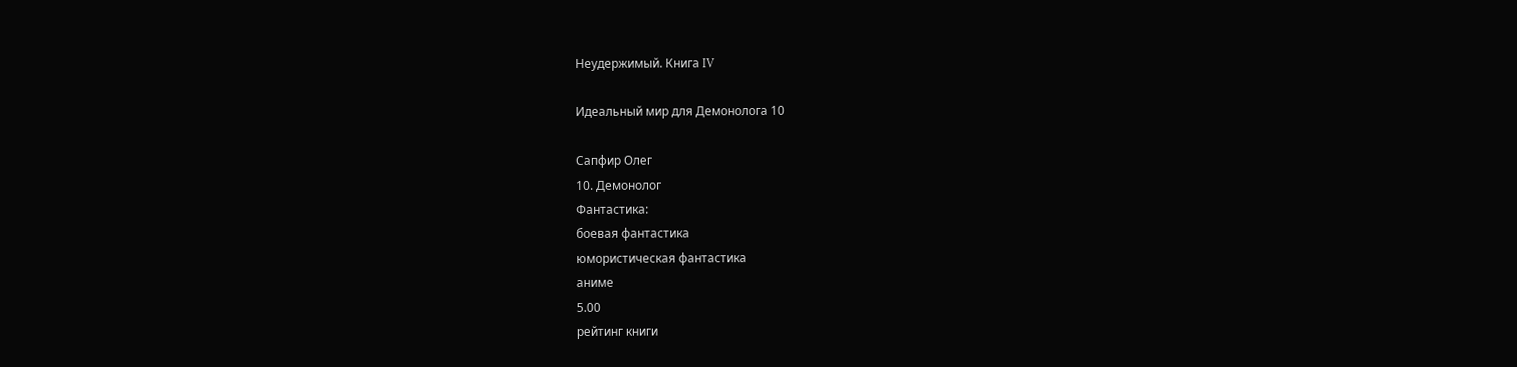Неудержимый. Книга IV

Идеальный мир для Демонолога 10

Сапфир Олег
10. Демонолог
Фантастика:
боевая фантастика
юмористическая фантастика
аниме
5.00
рейтинг книги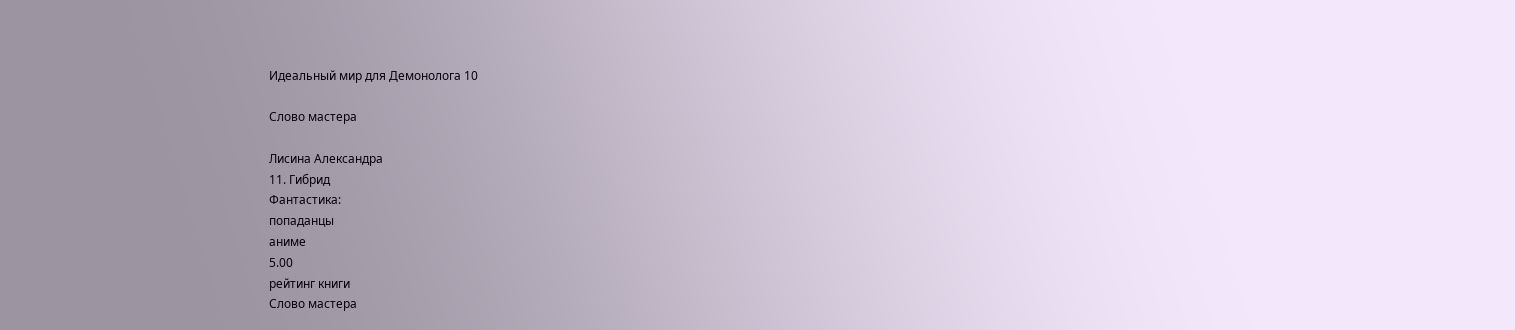Идеальный мир для Демонолога 10

Слово мастера

Лисина Александра
11. Гибрид
Фантастика:
попаданцы
аниме
5.00
рейтинг книги
Слово мастера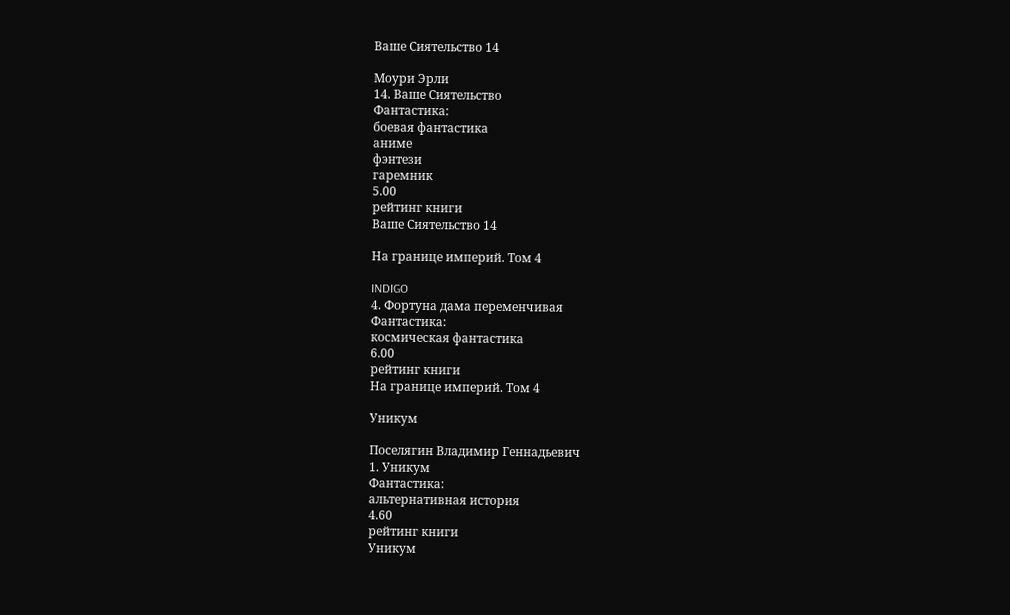Ваше Сиятельство 14

Моури Эрли
14. Ваше Сиятельство
Фантастика:
боевая фантастика
аниме
фэнтези
гаремник
5.00
рейтинг книги
Ваше Сиятельство 14

На границе империй. Том 4

INDIGO
4. Фортуна дама переменчивая
Фантастика:
космическая фантастика
6.00
рейтинг книги
На границе империй. Том 4

Уникум

Поселягин Владимир Геннадьевич
1. Уникум
Фантастика:
альтернативная история
4.60
рейтинг книги
Уникум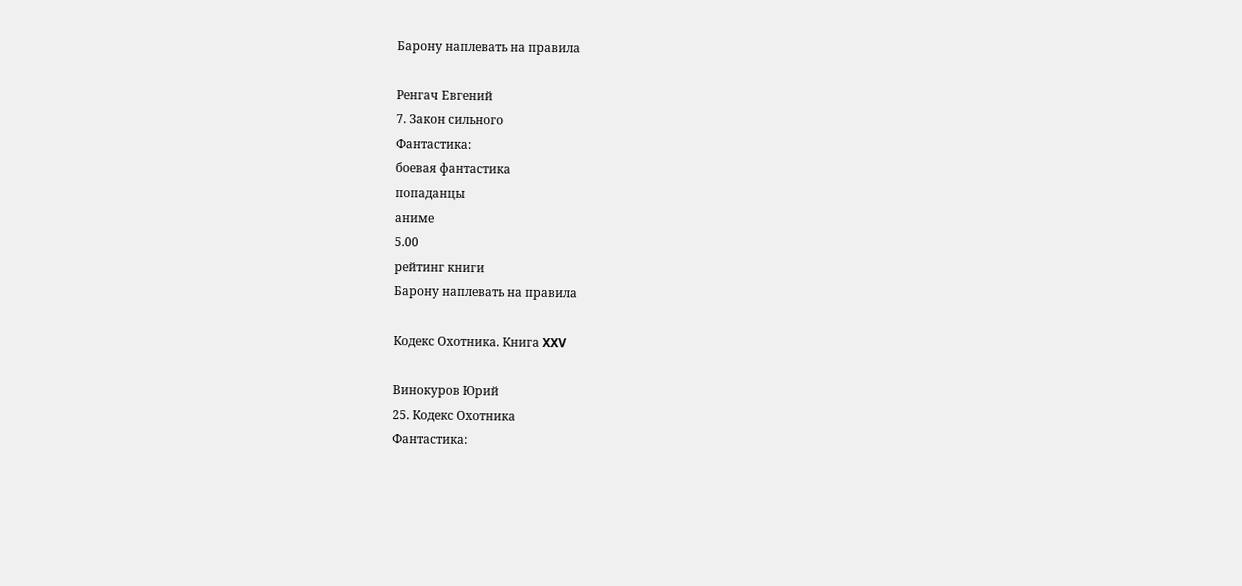Барону наплевать на правила

Ренгач Евгений
7. Закон сильного
Фантастика:
боевая фантастика
попаданцы
аниме
5.00
рейтинг книги
Барону наплевать на правила

Кодекс Охотника. Книга XXV

Винокуров Юрий
25. Кодекс Охотника
Фантастика: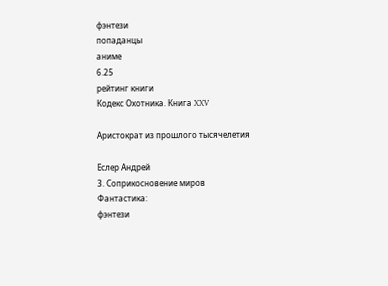фэнтези
попаданцы
аниме
6.25
рейтинг книги
Кодекс Охотника. Книга XXV

Аристократ из прошлого тысячелетия

Еслер Андрей
3. Соприкосновение миров
Фантастика:
фэнтези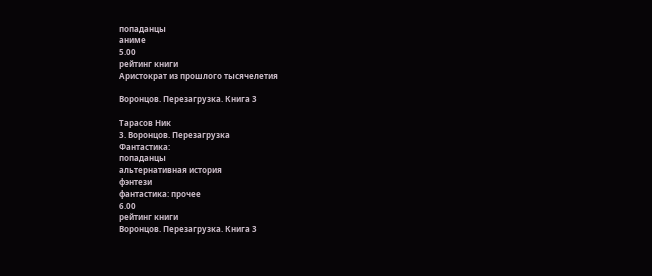попаданцы
аниме
5.00
рейтинг книги
Аристократ из прошлого тысячелетия

Воронцов. Перезагрузка. Книга 3

Тарасов Ник
3. Воронцов. Перезагрузка
Фантастика:
попаданцы
альтернативная история
фэнтези
фантастика: прочее
6.00
рейтинг книги
Воронцов. Перезагрузка. Книга 3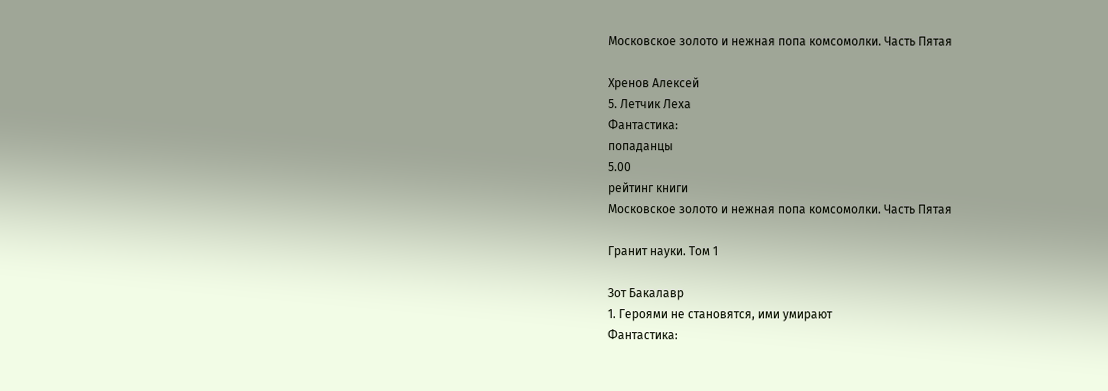Московское золото и нежная попа комсомолки. Часть Пятая

Хренов Алексей
5. Летчик Леха
Фантастика:
попаданцы
5.00
рейтинг книги
Московское золото и нежная попа комсомолки. Часть Пятая

Гранит науки. Том 1

Зот Бакалавр
1. Героями не становятся, ими умирают
Фантастика: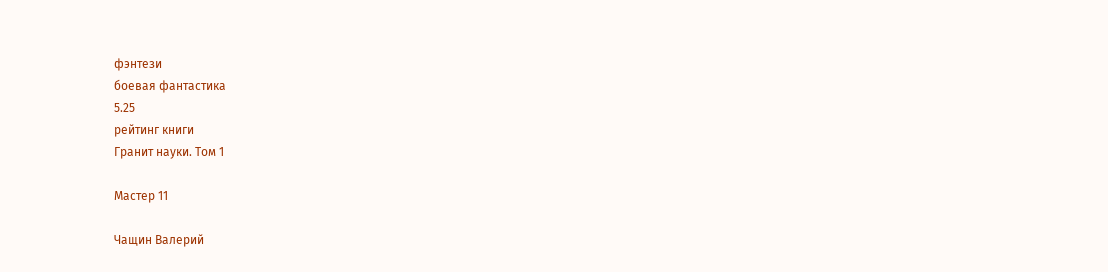фэнтези
боевая фантастика
5.25
рейтинг книги
Гранит науки. Том 1

Мастер 11

Чащин Валерий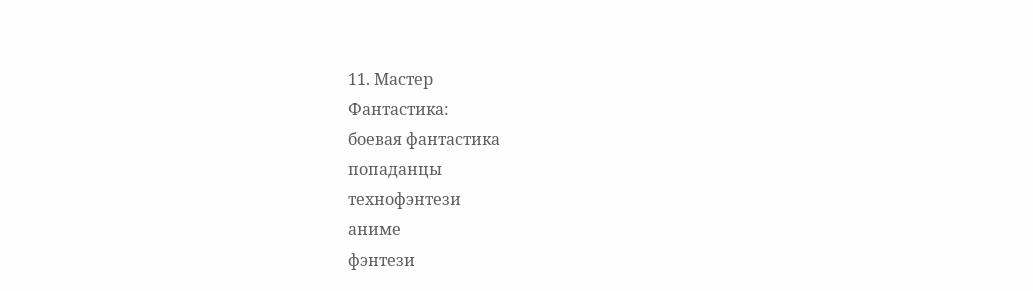11. Мастер
Фантастика:
боевая фантастика
попаданцы
технофэнтези
аниме
фэнтези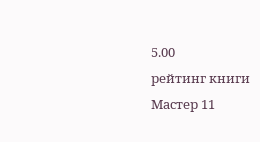5.00
рейтинг книги
Мастер 11